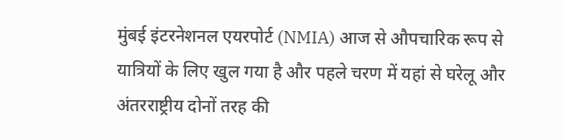मुंबई इंटरनेशनल एयरपोर्ट (NMIA) आज से औपचारिक रूप से यात्रियों के लिए खुल गया है और पहले चरण में यहां से घरेलू और अंतरराष्ट्रीय दोनों तरह की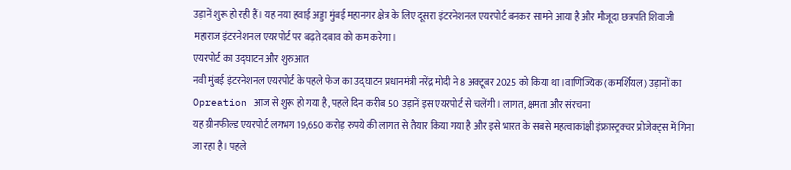उड़ानें शुरू हो रही हैं। यह नया हवाई अड्डा मुंबई महानगर क्षेत्र के लिए दूसरा इंटरनेशनल एयरपोर्ट बनकर सामने आया है और मौजूदा छत्रपति शिवाजी महाराज इंटरनेशनल एयरपोर्ट पर बढ़ते दबाव को कम करेगा।
एयरपोर्ट का उद्घाटन और शुरुआत
नवी मुंबई इंटरनेशनल एयरपोर्ट के पहले फेज का उद्घाटन प्रधानमंत्री नरेंद्र मोदी ने 8 अक्टूबर 2025 को किया था।वाणिज्यिक (कमर्शियल) उड़ानों का Opreation आज से शुरू हो गया है, पहले दिन करीब 50 उड़ानें इस एयरपोर्ट से चलेंगी। लागत, क्षमता और संरचना
यह ग्रीनफील्ड एयरपोर्ट लगभग 19,650 करोड़ रुपये की लागत से तैयार किया गया है और इसे भारत के सबसे महत्वाकांक्षी इंफ्रास्ट्रक्चर प्रोजेक्ट्स में गिना जा रहा है। पहले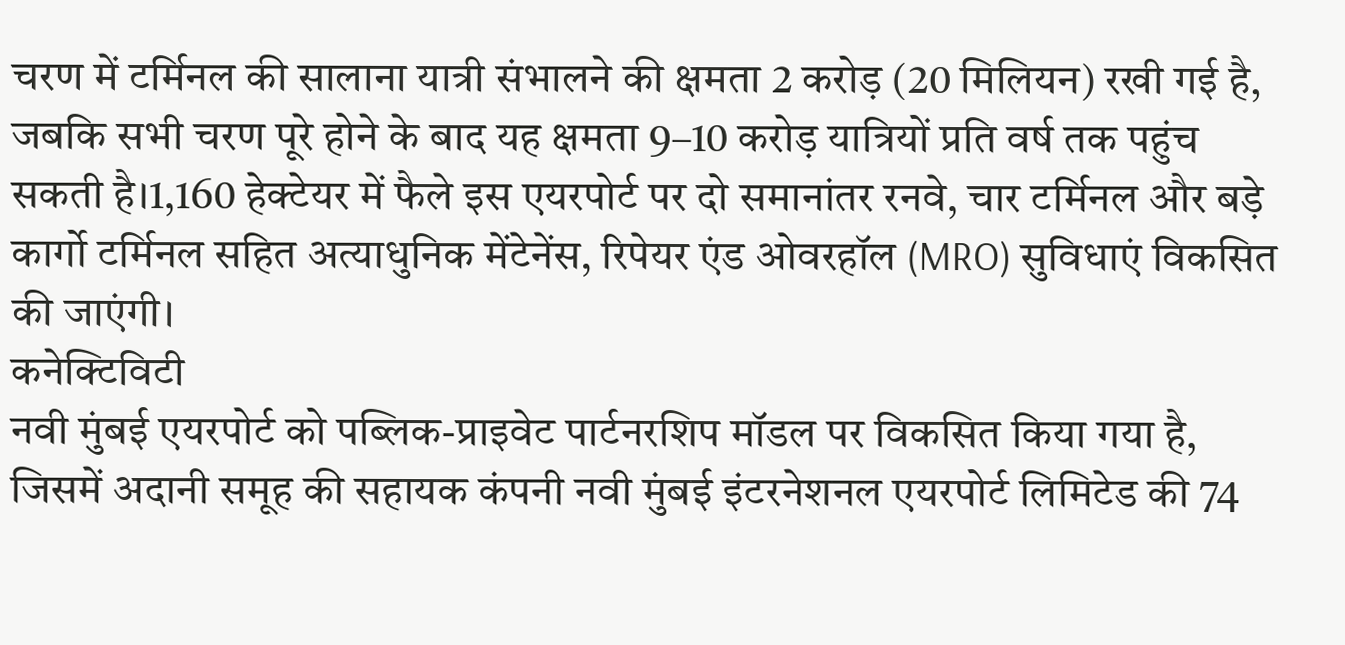चरण में टर्मिनल की सालाना यात्री संभालने की क्षमता 2 करोड़ (20 मिलियन) रखी गई है, जबकि सभी चरण पूरे होने के बाद यह क्षमता 9–10 करोड़ यात्रियों प्रति वर्ष तक पहुंच सकती है।1,160 हेक्टेयर में फैले इस एयरपोर्ट पर दो समानांतर रनवे, चार टर्मिनल और बड़े कार्गो टर्मिनल सहित अत्याधुनिक मेंटेनेंस, रिपेयर एंड ओवरहॉल (MRO) सुविधाएं विकसित की जाएंगी।
कनेक्टिविटी
नवी मुंबई एयरपोर्ट को पब्लिक-प्राइवेट पार्टनरशिप मॉडल पर विकसित किया गया है, जिसमें अदानी समूह की सहायक कंपनी नवी मुंबई इंटरनेशनल एयरपोर्ट लिमिटेड की 74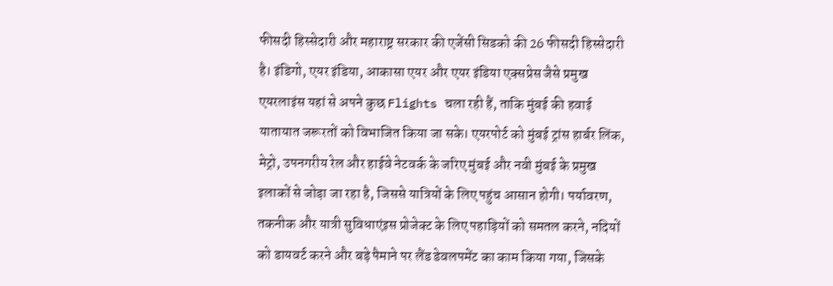फीसदी हिस्सेदारी और महाराष्ट्र सरकार की एजेंसी सिडको की 26 फीसदी हिस्सेदारी है। इंडिगो, एयर इंडिया, आकासा एयर और एयर इंडिया एक्सप्रेस जैसे प्रमुख एयरलाइंस यहां से अपने कुछ Flights चला रही हैं, ताकि मुंबई की हवाई यातायात जरूरतों को विभाजित किया जा सके। एयरपोर्ट को मुंबई ट्रांस हार्बर लिंक, मेट्रो, उपनगरीय रेल और हाईवे नेटवर्क के जरिए मुंबई और नवी मुंबई के प्रमुख इलाकों से जोड़ा जा रहा है, जिससे यात्रियों के लिए पहुंच आसान होगी। पर्यावरण, तकनीक और यात्री सुविधाएंइस प्रोजेक्ट के लिए पहाड़ियों को समतल करने, नदियों को डायवर्ट करने और बड़े पैमाने पर लैंड डेवलपमेंट का काम किया गया, जिसके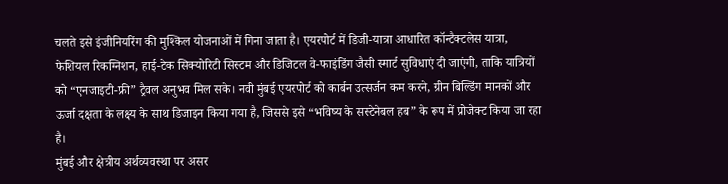चलते इसे इंजीनियरिंग की मुश्किल योजनाओं में गिना जाता है। एयरपोर्ट में डिजी-यात्रा आधारित कॉन्टैक्टलेस यात्रा, फेशियल रिकग्निशन, हाई-टेक सिक्योरिटी सिस्टम और डिजिटल वे-फाइंडिंग जैसी स्मार्ट सुविधाएं दी जाएंगी, ताकि यात्रियों को “एनजाइटी-फ्री” ट्रैवल अनुभव मिल सके। नवी मुंबई एयरपोर्ट को कार्बन उत्सर्जन कम करने, ग्रीन बिल्डिंग मानकों और ऊर्जा दक्षता के लक्ष्य के साथ डिजाइन किया गया है, जिससे इसे “भविष्य के सस्टेनेबल हब” के रूप में प्रोजेक्ट किया जा रहा है।
मुंबई और क्षेत्रीय अर्थव्यवस्था पर असर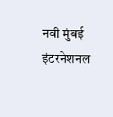नवी मुंबई इंटरनेशनल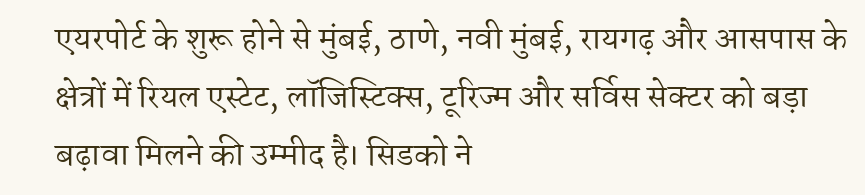एयरपोर्ट के शुरू होने से मुंबई, ठाणे, नवी मुंबई, रायगढ़ और आसपास के क्षेत्रों में रियल एस्टेट, लॉजिस्टिक्स, टूरिज्म और सर्विस सेक्टर को बड़ा बढ़ावा मिलने की उम्मीद है। सिडको ने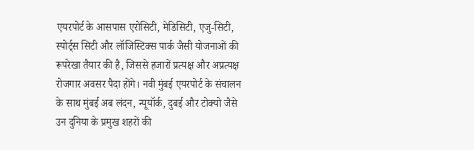एयरपोर्ट के आसपास एरोसिटी, मेडिसिटी, एजु-सिटी, स्पोर्ट्स सिटी और लॉजिस्टिक्स पार्क जैसी योजनाओं की रूपरेखा तैयार की है, जिससे हजारों प्रत्यक्ष और अप्रत्यक्ष रोजगार अवसर पैदा होंगे। नवी मुंबई एयरपोर्ट के संचालन के साथ मुंबई अब लंदन, न्यूयॉर्क, दुबई और टोक्यो जैसे उन दुनिया के प्रमुख शहरों की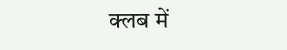क्लब में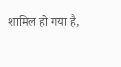शामिल हो गया है,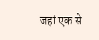जहां एक से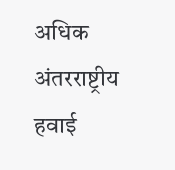अधिक अंतरराष्ट्रीय हवाई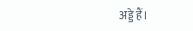अड्डे हैं।